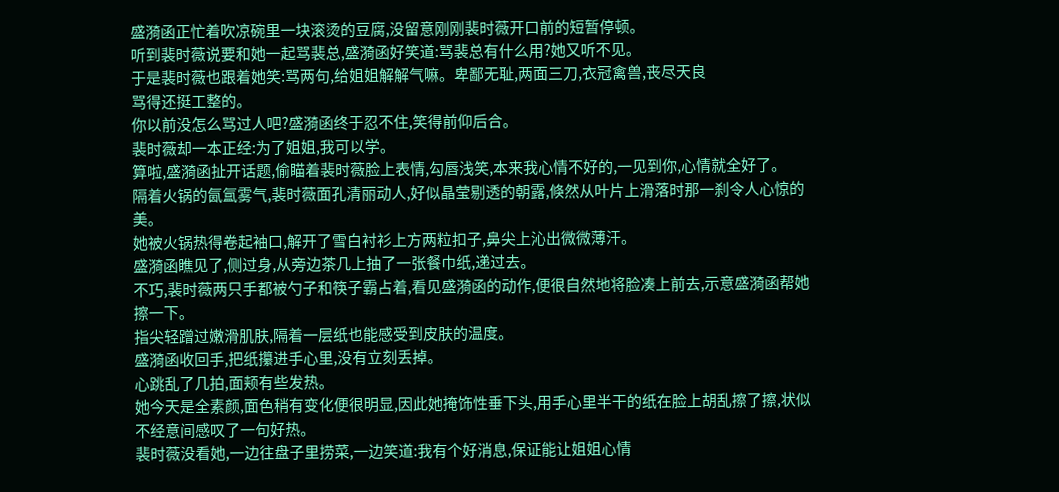盛漪函正忙着吹凉碗里一块滚烫的豆腐,没留意刚刚裴时薇开口前的短暂停顿。
听到裴时薇说要和她一起骂裴总,盛漪函好笑道:骂裴总有什么用?她又听不见。
于是裴时薇也跟着她笑:骂两句,给姐姐解解气嘛。卑鄙无耻,两面三刀,衣冠禽兽,丧尽天良
骂得还挺工整的。
你以前没怎么骂过人吧?盛漪函终于忍不住,笑得前仰后合。
裴时薇却一本正经:为了姐姐,我可以学。
算啦,盛漪函扯开话题,偷瞄着裴时薇脸上表情,勾唇浅笑,本来我心情不好的,一见到你,心情就全好了。
隔着火锅的氤氲雾气,裴时薇面孔清丽动人,好似晶莹剔透的朝露,倏然从叶片上滑落时那一刹令人心惊的美。
她被火锅热得卷起袖口,解开了雪白衬衫上方两粒扣子,鼻尖上沁出微微薄汗。
盛漪函瞧见了,侧过身,从旁边茶几上抽了一张餐巾纸,递过去。
不巧,裴时薇两只手都被勺子和筷子霸占着,看见盛漪函的动作,便很自然地将脸凑上前去,示意盛漪函帮她擦一下。
指尖轻蹭过嫩滑肌肤,隔着一层纸也能感受到皮肤的温度。
盛漪函收回手,把纸攥进手心里,没有立刻丢掉。
心跳乱了几拍,面颊有些发热。
她今天是全素颜,面色稍有变化便很明显,因此她掩饰性垂下头,用手心里半干的纸在脸上胡乱擦了擦,状似不经意间感叹了一句好热。
裴时薇没看她,一边往盘子里捞菜,一边笑道:我有个好消息,保证能让姐姐心情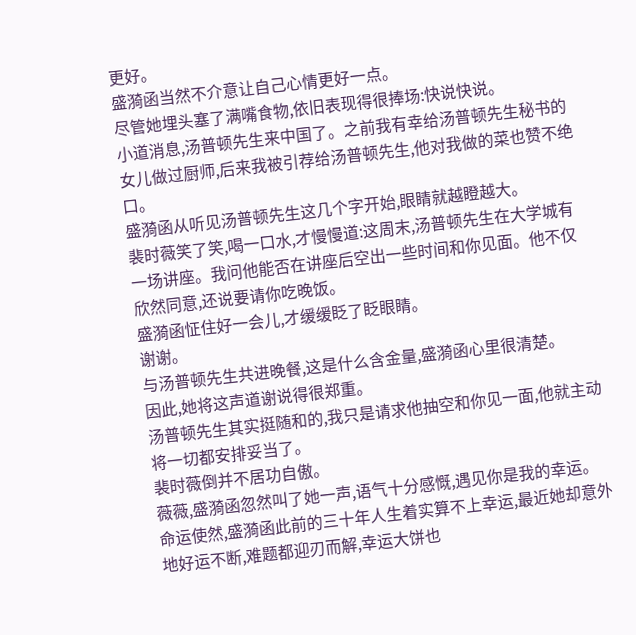更好。
盛漪函当然不介意让自己心情更好一点。
尽管她埋头塞了满嘴食物,依旧表现得很捧场:快说快说。
小道消息,汤普顿先生来中国了。之前我有幸给汤普顿先生秘书的女儿做过厨师,后来我被引荐给汤普顿先生,他对我做的菜也赞不绝口。
盛漪函从听见汤普顿先生这几个字开始,眼睛就越瞪越大。
裴时薇笑了笑,喝一口水,才慢慢道:这周末,汤普顿先生在大学城有一场讲座。我问他能否在讲座后空出一些时间和你见面。他不仅欣然同意,还说要请你吃晚饭。
盛漪函怔住好一会儿,才缓缓眨了眨眼睛。
谢谢。
与汤普顿先生共进晚餐,这是什么含金量,盛漪函心里很清楚。
因此,她将这声道谢说得很郑重。
汤普顿先生其实挺随和的,我只是请求他抽空和你见一面,他就主动将一切都安排妥当了。
裴时薇倒并不居功自傲。
薇薇,盛漪函忽然叫了她一声,语气十分感慨,遇见你是我的幸运。
命运使然,盛漪函此前的三十年人生着实算不上幸运,最近她却意外地好运不断,难题都迎刃而解,幸运大饼也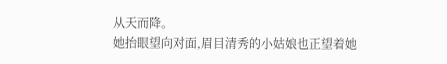从天而降。
她抬眼望向对面,眉目清秀的小姑娘也正望着她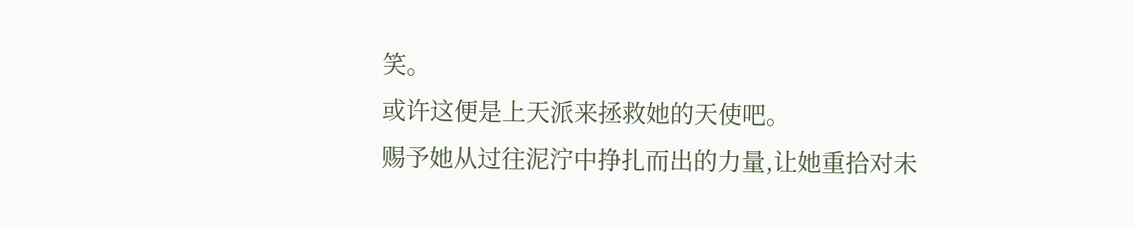笑。
或许这便是上天派来拯救她的天使吧。
赐予她从过往泥泞中挣扎而出的力量,让她重拾对未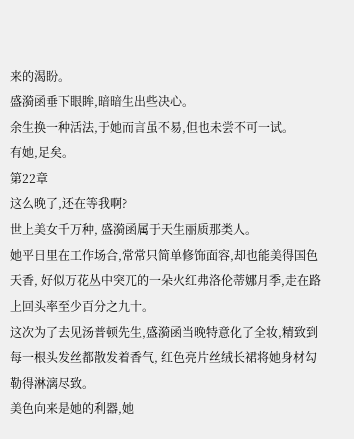来的渴盼。
盛漪函垂下眼眸,暗暗生出些决心。
余生换一种活法,于她而言虽不易,但也未尝不可一试。
有她,足矣。
第22章
这么晚了,还在等我啊?
世上美女千万种, 盛漪函属于天生丽质那类人。
她平日里在工作场合,常常只简单修饰面容,却也能美得国色天香, 好似万花丛中突兀的一朵火红弗洛伦蒂娜月季,走在路上回头率至少百分之九十。
这次为了去见汤普顿先生,盛漪函当晚特意化了全妆,精致到每一根头发丝都散发着香气, 红色亮片丝绒长裙将她身材勾勒得淋漓尽致。
美色向来是她的利器,她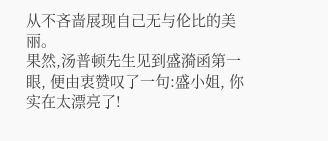从不吝啬展现自己无与伦比的美丽。
果然,汤普顿先生见到盛漪函第一眼, 便由衷赞叹了一句:盛小姐, 你实在太漂亮了!